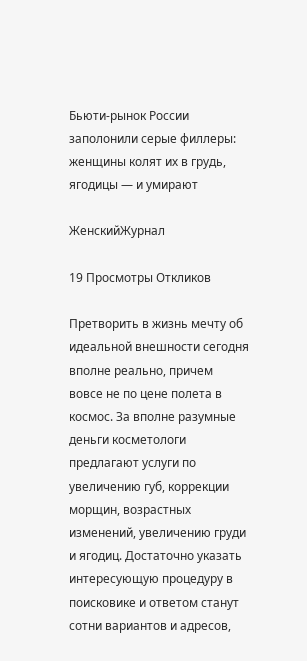Бьюти-рынок России заполонили серые филлеры: женщины колят их в грудь, ягодицы — и умирают

ЖенскийЖурнал

19 Просмотры Откликов

Претворить в жизнь мечту об идеальной внешности сегодня вполне реально, причем вовсе не по цене полета в космос. За вполне разумные деньги косметологи предлагают услуги по увеличению губ, коррекции морщин, возрастных изменений, увеличению груди и ягодиц. Достаточно указать интересующую процедуру в поисковике и ответом станут сотни вариантов и адресов,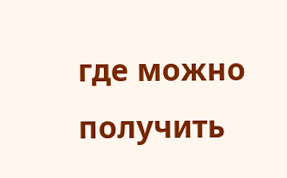где можно получить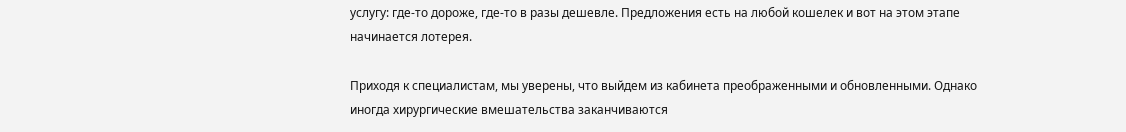услугу: где-то дороже, где-то в разы дешевле. Предложения есть на любой кошелек и вот на этом этапе начинается лотерея.

Приходя к специалистам, мы уверены, что выйдем из кабинета преображенными и обновленными. Однако иногда хирургические вмешательства заканчиваются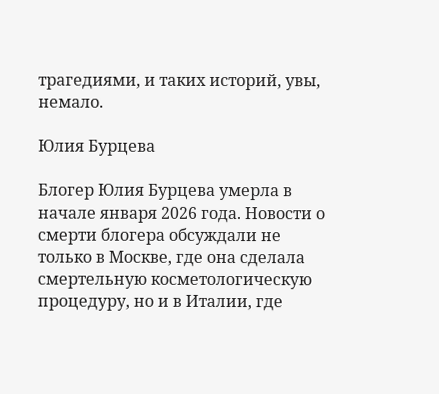трагедиями, и таких историй, увы, немало.

Юлия Бурцева

Блогер Юлия Бурцева умерла в начале января 2026 года. Новости о смерти блогера обсуждали не только в Москве, где она сделала смертельную косметологическую процедуру, но и в Италии, где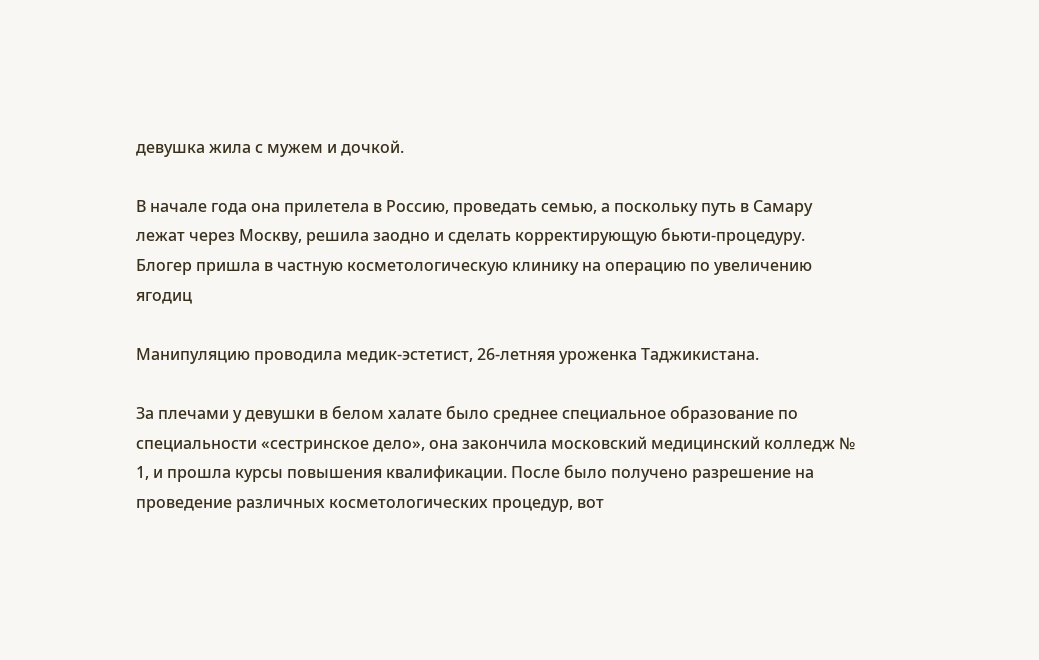девушка жила с мужем и дочкой.

В начале года она прилетела в Россию, проведать семью, а поскольку путь в Самару лежат через Москву, решила заодно и сделать корректирующую бьюти-процедуру. Блогер пришла в частную косметологическую клинику на операцию по увеличению ягодиц

Манипуляцию проводила медик-эстетист, 26-летняя уроженка Таджикистана.

За плечами у девушки в белом халате было среднее специальное образование по специальности «сестринское дело», она закончила московский медицинский колледж № 1, и прошла курсы повышения квалификации. После было получено разрешение на проведение различных косметологических процедур, вот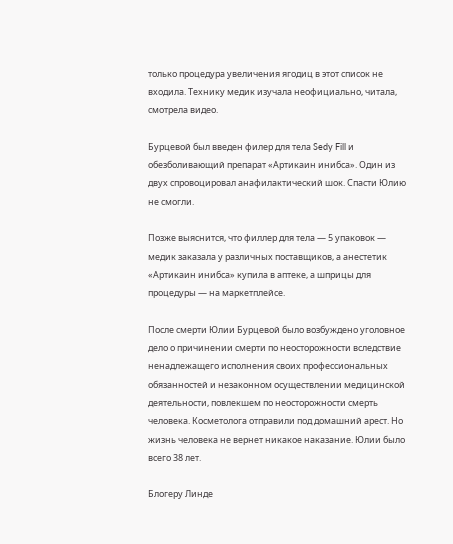только процедура увеличения ягодиц в этот список не входила. Технику медик изучала неофициально, читала, смотрела видео.

Бурцевой был введен филер для тела Sedy Fill и обезболивающий препарат «Артикаин инибса». Один из двух спровоцировал анафилактический шок. Спасти Юлию не смогли.

Позже выяснится, что филлер для тела — 5 упаковок — медик заказала у различных поставщиков, а анестетик «Артикаин инибса» купила в аптеке, а шприцы для процедуры — на маркетплейсе.

После смерти Юлии Бурцевой было возбуждено уголовное дело о причинении смерти по неосторожности вследствие ненадлежащего исполнения своих профессиональных обязанностей и незаконном осуществлении медицинской деятельности, повлекшем по неосторожности смерть человека. Косметолога отправили под домашний арест. Но жизнь человека не вернет никакое наказание. Юлии было всего 38 лет.

Блогеру Линде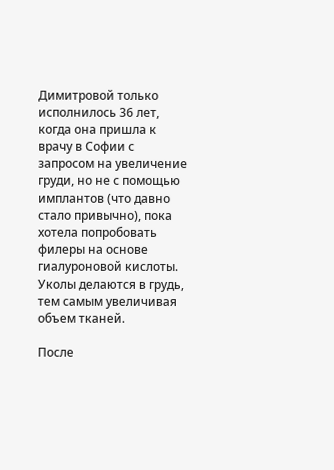Димитровой только исполнилось 36 лет, когда она пришла к врачу в Софии с запросом на увеличение груди, но не с помощью имплантов (что давно стало привычно), пока хотела попробовать филеры на основе гиалуроновой кислоты. Уколы делаются в грудь, тем самым увеличивая объем тканей.

После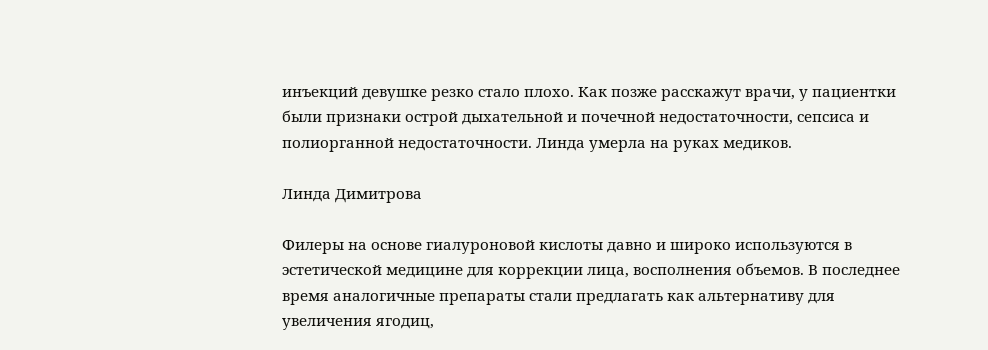инъекций девушке резко стало плохо. Как позже расскажут врачи, у пациентки были признаки острой дыхательной и почечной недостаточности, сепсиса и полиорганной недостаточности. Линда умерла на руках медиков.

Линда Димитрова

Филеры на основе гиалуроновой кислоты давно и широко используются в эстетической медицине для коррекции лица, восполнения объемов. В последнее время аналогичные препараты стали предлагать как альтернативу для увеличения ягодиц,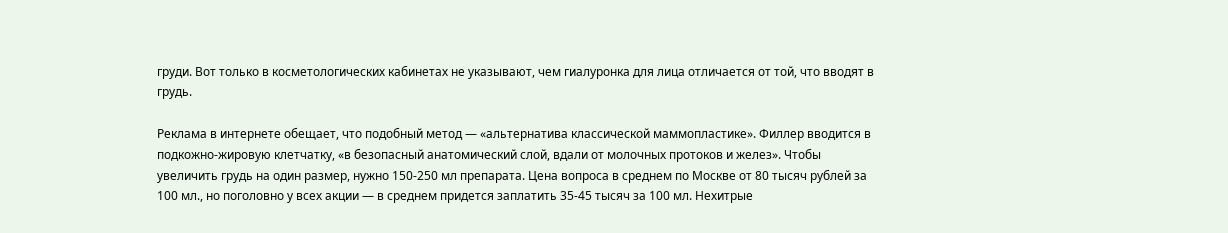груди. Вот только в косметологических кабинетах не указывают, чем гиалуронка для лица отличается от той, что вводят в грудь.

Реклама в интернете обещает, что подобный метод — «альтернатива классической маммопластике». Филлер вводится в подкожно-жировую клетчатку, «в безопасный анатомический слой, вдали от молочных протоков и желез». Чтобы увеличить грудь на один размер, нужно 150-250 мл препарата. Цена вопроса в среднем по Москве от 80 тысяч рублей за 100 мл., но поголовно у всех акции — в среднем придется заплатить 35-45 тысяч за 100 мл. Нехитрые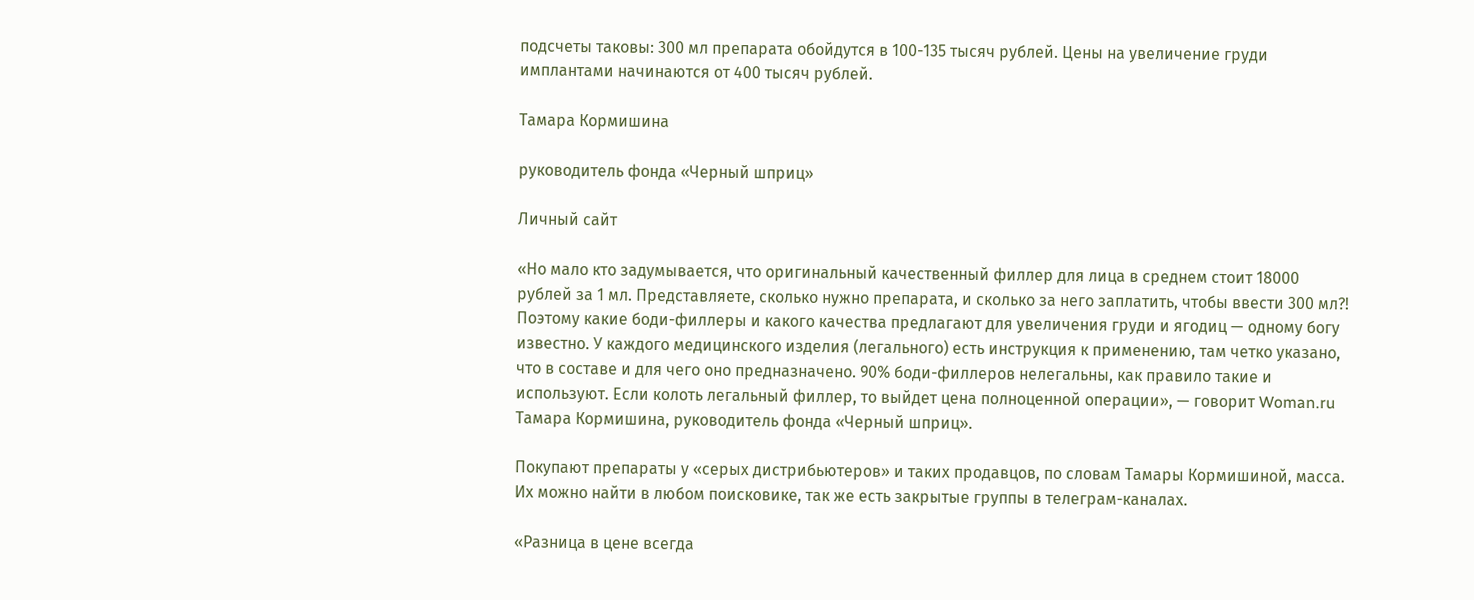подсчеты таковы: 300 мл препарата обойдутся в 100-135 тысяч рублей. Цены на увеличение груди имплантами начинаются от 400 тысяч рублей.

Тамара Кормишина

руководитель фонда «Черный шприц»

Личный сайт

«Но мало кто задумывается, что оригинальный качественный филлер для лица в среднем стоит 18000 рублей за 1 мл. Представляете, сколько нужно препарата, и сколько за него заплатить, чтобы ввести 300 мл?! Поэтому какие боди-филлеры и какого качества предлагают для увеличения груди и ягодиц — одному богу известно. У каждого медицинского изделия (легального) есть инструкция к применению, там четко указано, что в составе и для чего оно предназначено. 90% боди-филлеров нелегальны, как правило такие и используют. Если колоть легальный филлер, то выйдет цена полноценной операции», — говорит Woman.ru Тамара Кормишина, руководитель фонда «Черный шприц».

Покупают препараты у «серых дистрибьютеров» и таких продавцов, по словам Тамары Кормишиной, масса. Их можно найти в любом поисковике, так же есть закрытые группы в телеграм-каналах.

«Разница в цене всегда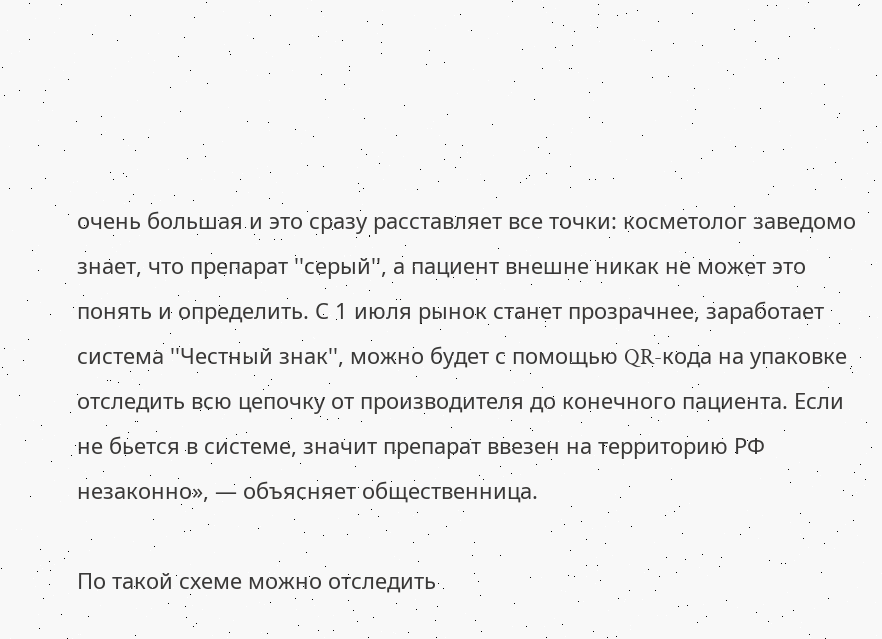очень большая и это сразу расставляет все точки: косметолог заведомо знает, что препарат ''серый'', а пациент внешне никак не может это понять и определить. С 1 июля рынок станет прозрачнее, заработает система ''Честный знак'', можно будет с помощью QR-кода на упаковке отследить всю цепочку от производителя до конечного пациента. Если не бьется в системе, значит препарат ввезен на территорию РФ незаконно», — объясняет общественница.

По такой схеме можно отследить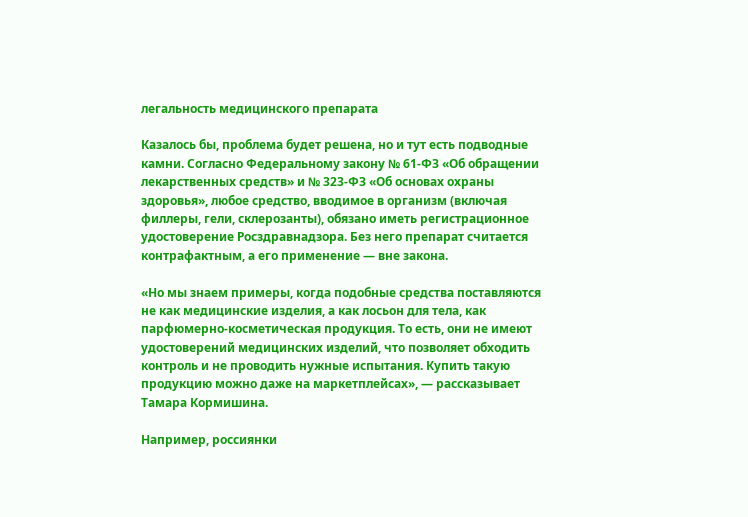легальность медицинского препарата

Казалось бы, проблема будет решена, но и тут есть подводные камни. Согласно Федеральному закону № 61-ФЗ «Об обращении лекарственных средств» и № 323-ФЗ «Об основах охраны здоровья», любое средство, вводимое в организм (включая филлеры, гели, склерозанты), обязано иметь регистрационное удостоверение Росздравнадзора. Без него препарат считается контрафактным, а его применение — вне закона.

«Но мы знаем примеры, когда подобные средства поставляются не как медицинские изделия, а как лосьон для тела, как парфюмерно-косметическая продукция. То есть, они не имеют удостоверений медицинских изделий, что позволяет обходить контроль и не проводить нужные испытания. Купить такую продукцию можно даже на маркетплейсах», — рассказывает Тамара Кормишина.

Например, россиянки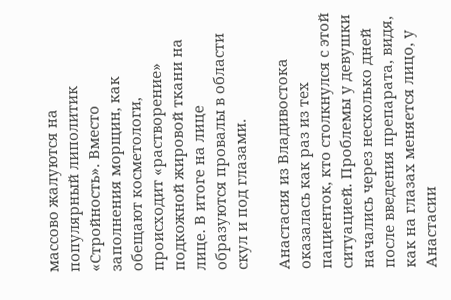массово жалуются на популярный липолитик «Стройность». Вместо заполнения морщин, как обещают косметологи, происходит «растворение» подкожной жировой ткани на лице. В итоге на лице образуются провалы в области скул и под глазами.

Анастасия из Владивостока оказалась как раз из тех пациенток, кто столкнулся с этой ситуацией. Проблемы у девушки начались через несколько дней после введения препарата, видя, как на глазах меняется лицо, у Анастасии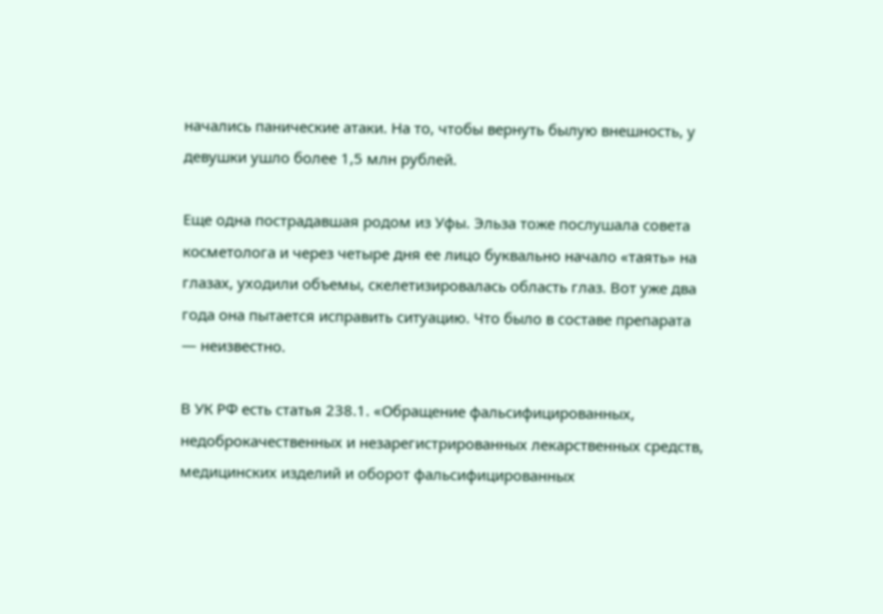начались панические атаки. На то, чтобы вернуть былую внешность, у девушки ушло более 1,5 млн рублей.

Еще одна пострадавшая родом из Уфы. Эльза тоже послушала совета косметолога и через четыре дня ее лицо буквально начало «таять» на глазах, уходили объемы, скелетизировалась область глаз. Вот уже два года она пытается исправить ситуацию. Что было в составе препарата — неизвестно.

В УК РФ есть статья 238.1. «Обращение фальсифицированных, недоброкачественных и незарегистрированных лекарственных средств, медицинских изделий и оборот фальсифицированных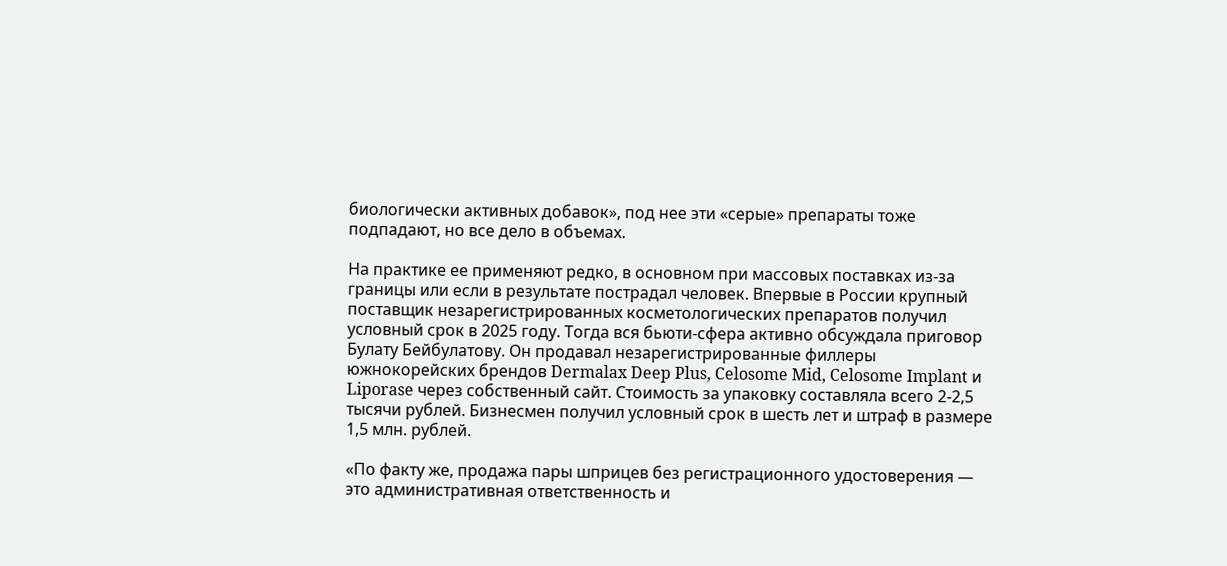биологически активных добавок», под нее эти «серые» препараты тоже подпадают, но все дело в объемах.

На практике ее применяют редко, в основном при массовых поставках из-за границы или если в результате пострадал человек. Впервые в России крупный поставщик незарегистрированных косметологических препаратов получил условный срок в 2025 году. Тогда вся бьюти-сфера активно обсуждала приговор Булату Бейбулатову. Он продавал незарегистрированные филлеры южнокорейских брендов Dermalax Deep Plus, Celosome Mid, Celosome Implant и Liporase через собственный сайт. Стоимость за упаковку составляла всего 2-2,5 тысячи рублей. Бизнесмен получил условный срок в шесть лет и штраф в размере 1,5 млн. рублей.

«По факту же, продажа пары шприцев без регистрационного удостоверения — это административная ответственность и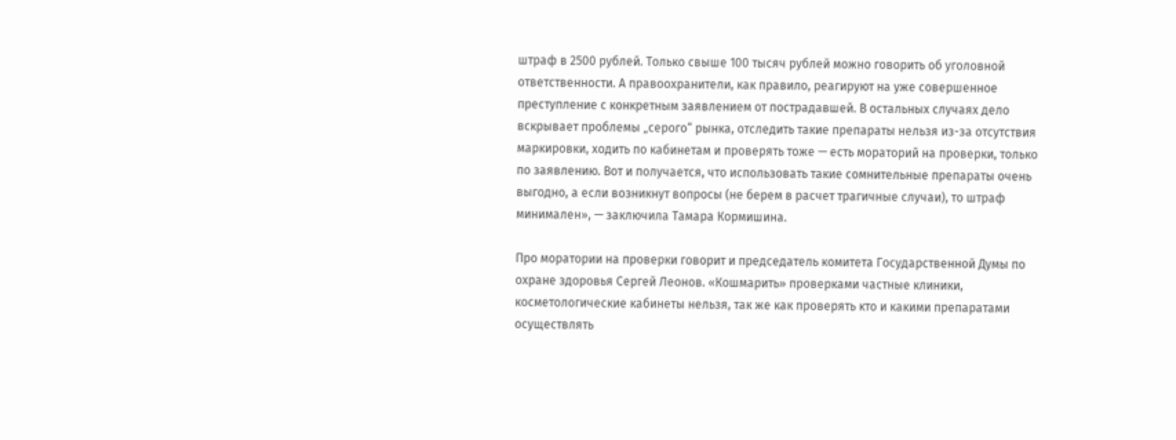штраф в 2500 рублей. Только свыше 100 тысяч рублей можно говорить об уголовной ответственности. А правоохранители, как правило, реагируют на уже совершенное преступление с конкретным заявлением от пострадавшей. В остальных случаях дело вскрывает проблемы „серого“ рынка, отследить такие препараты нельзя из-за отсутствия маркировки, ходить по кабинетам и проверять тоже — есть мораторий на проверки, только по заявлению. Вот и получается, что использовать такие сомнительные препараты очень выгодно, а если возникнут вопросы (не берем в расчет трагичные случаи), то штраф минимален», — заключила Тамара Кормишина.

Про моратории на проверки говорит и председатель комитета Государственной Думы по охране здоровья Сергей Леонов. «Кошмарить» проверками частные клиники, косметологические кабинеты нельзя, так же как проверять кто и какими препаратами осуществлять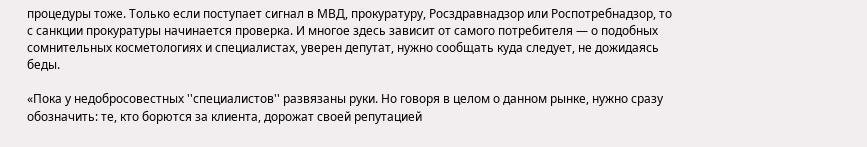процедуры тоже. Только если поступает сигнал в МВД, прокуратуру, Росздравнадзор или Роспотребнадзор, то с санкции прокуратуры начинается проверка. И многое здесь зависит от самого потребителя — о подобных сомнительных косметологиях и специалистах, уверен депутат, нужно сообщать куда следует, не дожидаясь беды.

«Пока у недобросовестных ''специалистов'' развязаны руки. Но говоря в целом о данном рынке, нужно сразу обозначить: те, кто борются за клиента, дорожат своей репутацией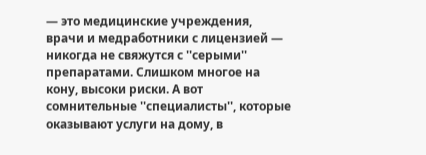— это медицинские учреждения, врачи и медработники с лицензией — никогда не свяжутся с ''серыми'' препаратами. Слишком многое на кону, высоки риски. А вот сомнительные ''специалисты'', которые оказывают услуги на дому, в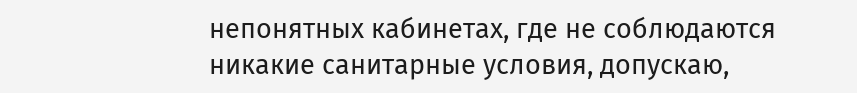непонятных кабинетах, где не соблюдаются никакие санитарные условия, допускаю,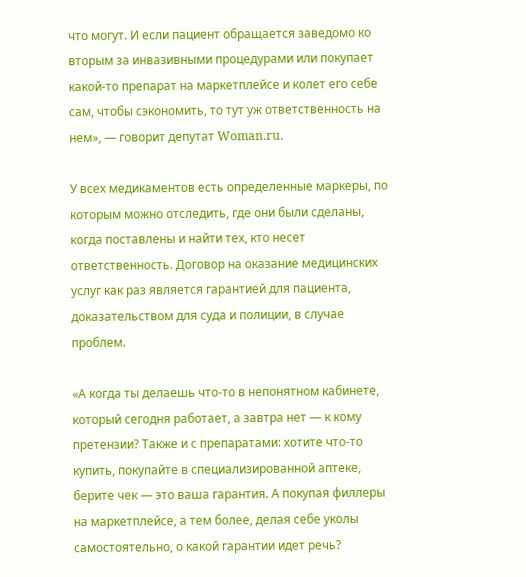что могут. И если пациент обращается заведомо ко вторым за инвазивными процедурами или покупает какой-то препарат на маркетплейсе и колет его себе сам, чтобы сэкономить, то тут уж ответственность на нем», — говорит депутат Woman.ru.

У всех медикаментов есть определенные маркеры, по которым можно отследить, где они были сделаны, когда поставлены и найти тех, кто несет ответственность. Договор на оказание медицинских услуг как раз является гарантией для пациента, доказательством для суда и полиции, в случае проблем.

«А когда ты делаешь что-то в непонятном кабинете, который сегодня работает, а завтра нет — к кому претензии? Также и с препаратами: хотите что-то купить, покупайте в специализированной аптеке, берите чек — это ваша гарантия. А покупая филлеры на маркетплейсе, а тем более, делая себе уколы самостоятельно, о какой гарантии идет речь?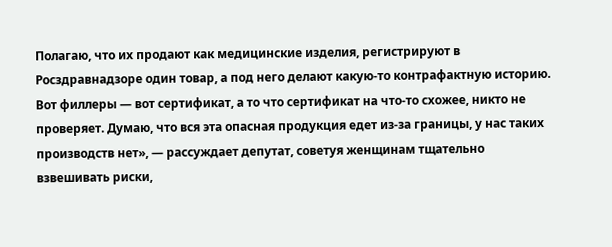Полагаю, что их продают как медицинские изделия, регистрируют в Росздравнадзоре один товар, а под него делают какую-то контрафактную историю. Вот филлеры — вот сертификат, а то что сертификат на что-то схожее, никто не проверяет. Думаю, что вся эта опасная продукция едет из-за границы, у нас таких производств нет», — рассуждает депутат, советуя женщинам тщательно взвешивать риски,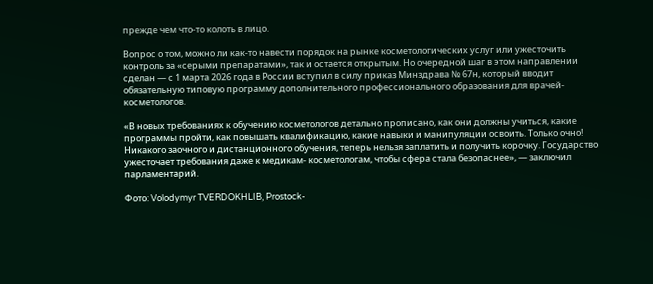прежде чем что-то колоть в лицо.

Вопрос о том, можно ли как-то навести порядок на рынке косметологических услуг или ужесточить контроль за «серыми препаратами», так и остается открытым. Но очередной шаг в этом направлении сделан — с 1 марта 2026 года в России вступил в силу приказ Минздрава № 67н, который вводит обязательную типовую программу дополнительного профессионального образования для врачей-косметологов.

«В новых требованиях к обучению косметологов детально прописано, как они должны учиться, какие программы пройти, как повышать квалификацию, какие навыки и манипуляции освоить. Только очно! Никакого заочного и дистанционного обучения, теперь нельзя заплатить и получить корочку. Государство ужесточает требования даже к медикам- косметологам, чтобы сфера стала безопаснее», — заключил парламентарий.

Фото: Volodymyr TVERDOKHLIB, Prostock-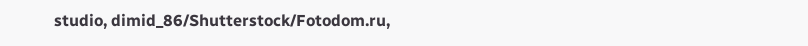studio, dimid_86/Shutterstock/Fotodom.ru,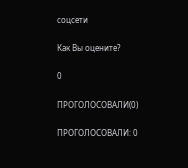соцсети

Как Вы оцените?

0

ПРОГОЛОСОВАЛИ(0)

ПРОГОЛОСОВАЛИ: 0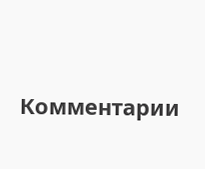Комментарии